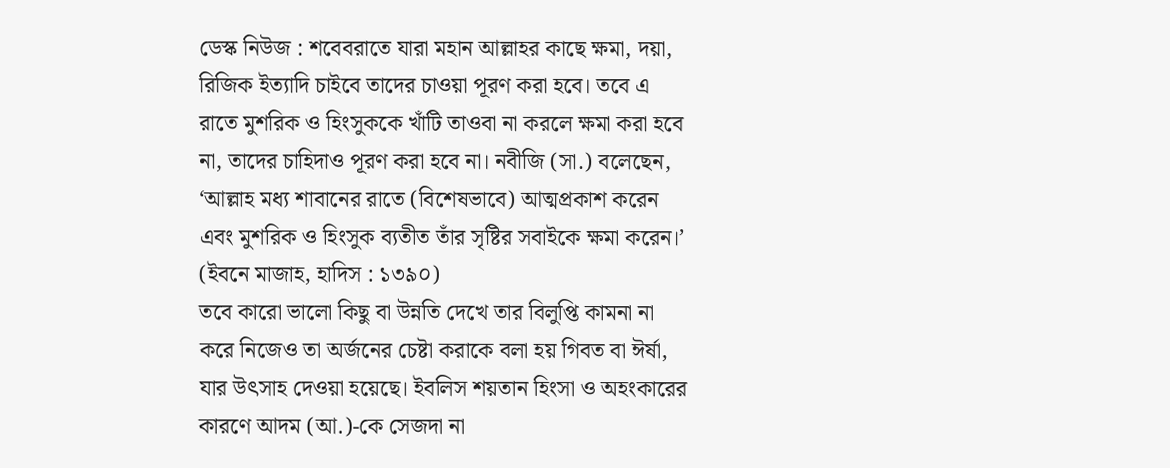ডেস্ক নিউজ : শবেবরাতে যারা মহান আল্লাহর কাছে ক্ষমা, দয়া, রিজিক ইত্যাদি চাইবে তাদের চাওয়া পূরণ করা হবে। তবে এ রাতে মুশরিক ও হিংসুককে খাঁটি তাওবা না করলে ক্ষমা করা হবে না, তাদের চাহিদাও পূরণ করা হবে না। নবীজি (সা.) বলেছেন, ‘আল্লাহ মধ্য শাবানের রাতে (বিশেষভাবে) আত্মপ্রকাশ করেন এবং মুশরিক ও হিংসুক ব্যতীত তাঁর সৃষ্টির সবাইকে ক্ষমা করেন।’ (ইবনে মাজাহ, হাদিস : ১৩৯০)
তবে কারো ভালো কিছু বা উন্নতি দেখে তার বিলুপ্তি কামনা না করে নিজেও তা অর্জনের চেষ্টা করাকে বলা হয় গিবত বা ঈর্ষা, যার উৎসাহ দেওয়া হয়েছে। ইবলিস শয়তান হিংসা ও অহংকারের কারণে আদম (আ.)-কে সেজদা না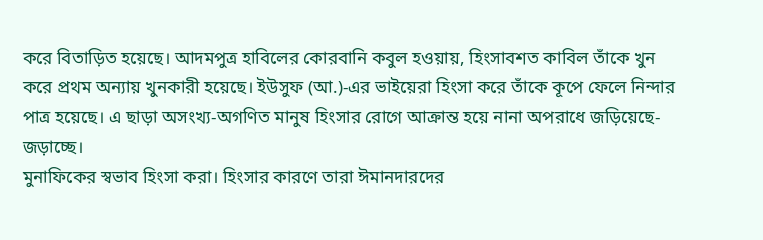করে বিতাড়িত হয়েছে। আদমপুত্র হাবিলের কোরবানি কবুল হওয়ায়, হিংসাবশত কাবিল তাঁকে খুন করে প্রথম অন্যায় খুনকারী হয়েছে। ইউসুফ (আ.)-এর ভাইয়েরা হিংসা করে তাঁকে কূপে ফেলে নিন্দার পাত্র হয়েছে। এ ছাড়া অসংখ্য-অগণিত মানুষ হিংসার রোগে আক্রান্ত হয়ে নানা অপরাধে জড়িয়েছে-জড়াচ্ছে।
মুনাফিকের স্বভাব হিংসা করা। হিংসার কারণে তারা ঈমানদারদের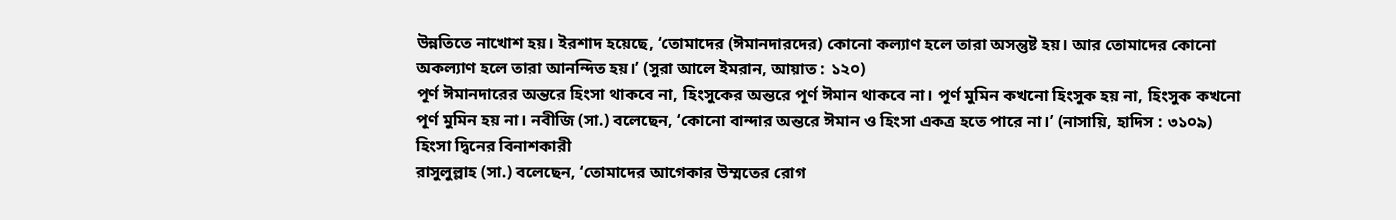উন্নতিতে নাখোশ হয়। ইরশাদ হয়েছে, ‘তোমাদের (ঈমানদারদের) কোনো কল্যাণ হলে তারা অসন্তুষ্ট হয়। আর তোমাদের কোনো অকল্যাণ হলে তারা আনন্দিত হয়।’ (সুরা আলে ইমরান, আয়াত : ১২০)
পূর্ণ ঈমানদারের অন্তরে হিংসা থাকবে না, হিংসুকের অন্তরে পূর্ণ ঈমান থাকবে না। পূর্ণ মুমিন কখনো হিংসুক হয় না, হিংসুক কখনো পূর্ণ মুমিন হয় না। নবীজি (সা.) বলেছেন, ‘কোনো বান্দার অন্তরে ঈমান ও হিংসা একত্র হতে পারে না।’ (নাসায়ি, হাদিস : ৩১০৯)
হিংসা দ্বিনের বিনাশকারী
রাসুলুল্লাহ (সা.) বলেছেন, ‘তোমাদের আগেকার উম্মতের রোগ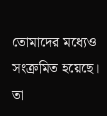তোমাদের মধ্যেও সংক্রমিত হয়েছে। তা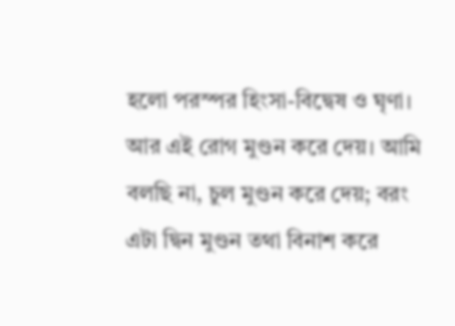হলো পরস্পর হিংসা-বিদ্বেষ ও ঘৃণা। আর এই রোগ মুণ্ডন করে দেয়। আমি বলছি না, চুল মুণ্ডন করে দেয়; বরং এটা দ্বিন মুণ্ডন তথা বিনাশ করে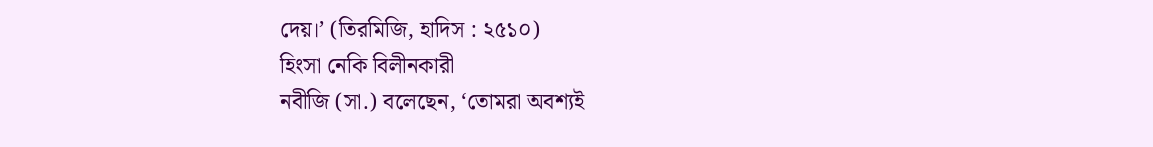দেয়।’ (তিরমিজি, হাদিস : ২৫১০)
হিংসা নেকি বিলীনকারী
নবীজি (সা.) বলেছেন, ‘তোমরা অবশ্যই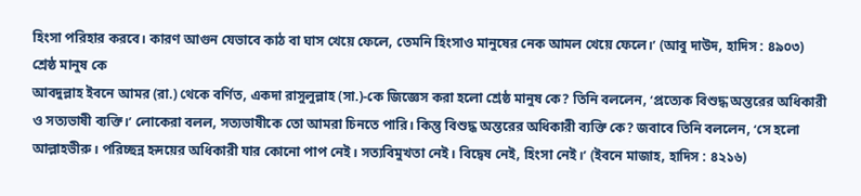হিংসা পরিহার করবে। কারণ আগুন যেভাবে কাঠ বা ঘাস খেয়ে ফেলে, তেমনি হিংসাও মানুষের নেক আমল খেয়ে ফেলে।’ (আবু দাউদ, হাদিস : ৪৯০৩)
শ্রেষ্ঠ মানুষ কে
আবদুল্লাহ ইবনে আমর (রা.) থেকে বর্ণিত, একদা রাসুলুল্লাহ (সা.)-কে জিজ্ঞেস করা হলো শ্রেষ্ঠ মানুষ কে? তিনি বললেন, ‘প্রত্যেক বিশুদ্ধ অন্তরের অধিকারী ও সত্যভাষী ব্যক্তি।’ লোকেরা বলল, সত্যভাষীকে তো আমরা চিনতে পারি। কিন্তু বিশুদ্ধ অন্তরের অধিকারী ব্যক্তি কে? জবাবে তিনি বললেন, ‘সে হলো আল্লাহভীরু। পরিচ্ছন্ন হৃদয়ের অধিকারী যার কোনো পাপ নেই। সত্যবিমুখতা নেই। বিদ্বেষ নেই, হিংসা নেই।’ (ইবনে মাজাহ, হাদিস : ৪২১৬)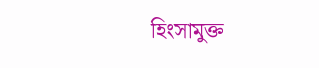হিংসামুক্ত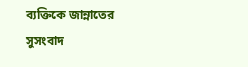ব্যক্তিকে জান্নাতের সুসংবাদ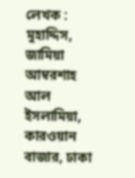লেখক : মুহাদ্দিস, জামিয়া আম্বরশাহ আল ইসলামিয়া, কারওয়ান বাজার, ঢাকা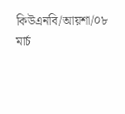কিউএনবি/আয়শা/০৮ মার্চ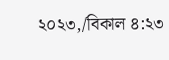২০২৩,/বিকাল ৪:২৩